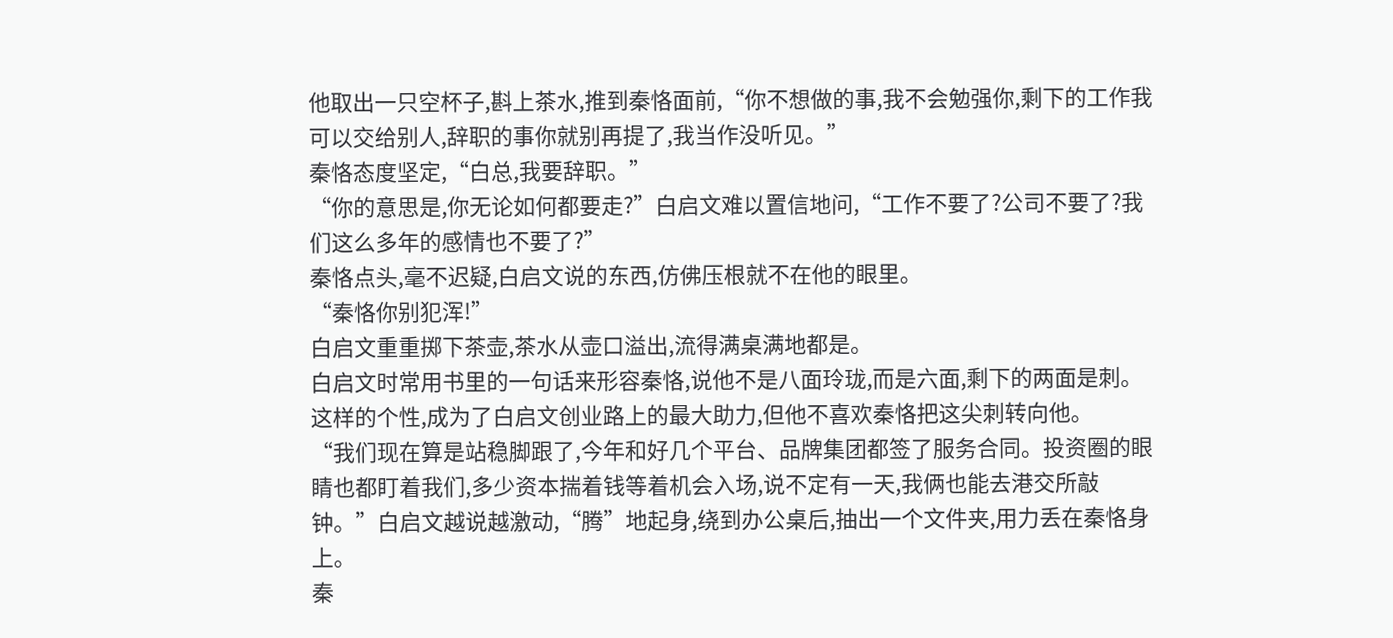他取出一只空杯子,斟上茶水,推到秦恪面前,“你不想做的事,我不会勉强你,剩下的工作我可以交给别人,辞职的事你就别再提了,我当作没听见。”
秦恪态度坚定,“白总,我要辞职。”
“你的意思是,你无论如何都要走?”白启文难以置信地问,“工作不要了?公司不要了?我们这么多年的感情也不要了?”
秦恪点头,毫不迟疑,白启文说的东西,仿佛压根就不在他的眼里。
“秦恪你别犯浑!”
白启文重重掷下茶壶,茶水从壶口溢出,流得满桌满地都是。
白启文时常用书里的一句话来形容秦恪,说他不是八面玲珑,而是六面,剩下的两面是刺。这样的个性,成为了白启文创业路上的最大助力,但他不喜欢秦恪把这尖刺转向他。
“我们现在算是站稳脚跟了,今年和好几个平台、品牌集团都签了服务合同。投资圈的眼睛也都盯着我们,多少资本揣着钱等着机会入场,说不定有一天,我俩也能去港交所敲钟。”白启文越说越激动,“腾”地起身,绕到办公桌后,抽出一个文件夹,用力丢在秦恪身上。
秦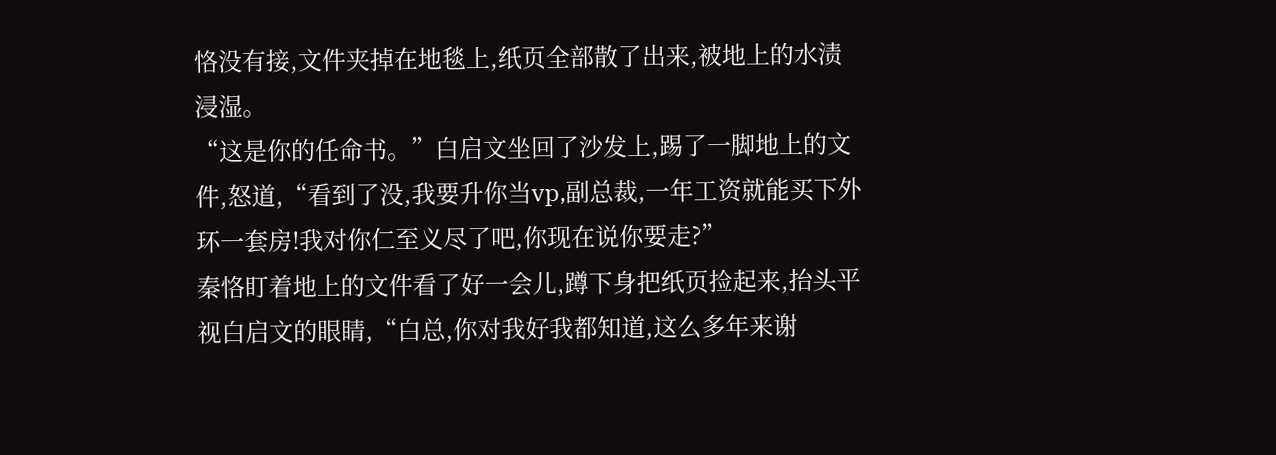恪没有接,文件夹掉在地毯上,纸页全部散了出来,被地上的水渍浸湿。
“这是你的任命书。”白启文坐回了沙发上,踢了一脚地上的文件,怒道,“看到了没,我要升你当vp,副总裁,一年工资就能买下外环一套房!我对你仁至义尽了吧,你现在说你要走?”
秦恪盯着地上的文件看了好一会儿,蹲下身把纸页捡起来,抬头平视白启文的眼睛,“白总,你对我好我都知道,这么多年来谢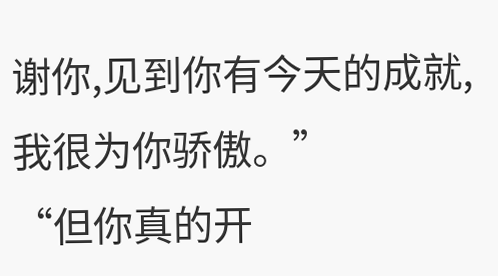谢你,见到你有今天的成就,我很为你骄傲。”
“但你真的开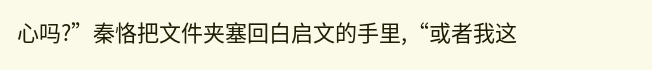心吗?”秦恪把文件夹塞回白启文的手里,“或者我这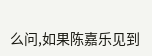么问,如果陈嘉乐见到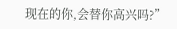现在的你,会替你高兴吗?”